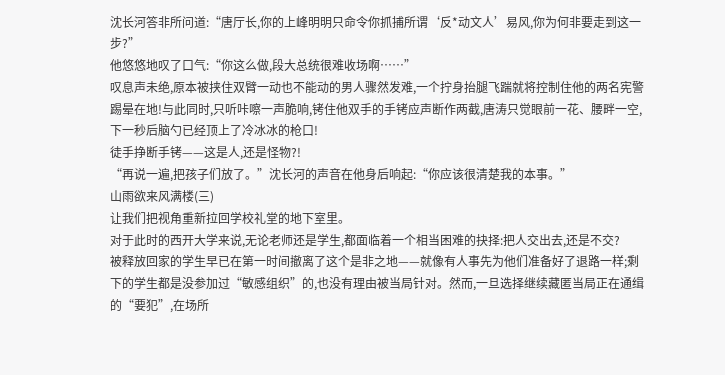沈长河答非所问道:“唐厅长,你的上峰明明只命令你抓捕所谓‘反*动文人’易风,你为何非要走到这一步?”
他悠悠地叹了口气:“你这么做,段大总统很难收场啊……”
叹息声未绝,原本被挟住双臂一动也不能动的男人骤然发难,一个拧身抬腿飞踹就将控制住他的两名宪警踢晕在地!与此同时,只听咔嚓一声脆响,铐住他双手的手铐应声断作两截,唐涛只觉眼前一花、腰畔一空,下一秒后脑勺已经顶上了冷冰冰的枪口!
徒手挣断手铐——这是人,还是怪物?!
“再说一遍,把孩子们放了。”沈长河的声音在他身后响起:“你应该很清楚我的本事。”
山雨欲来风满楼(三)
让我们把视角重新拉回学校礼堂的地下室里。
对于此时的西开大学来说,无论老师还是学生,都面临着一个相当困难的抉择:把人交出去,还是不交?
被释放回家的学生早已在第一时间撤离了这个是非之地——就像有人事先为他们准备好了退路一样;剩下的学生都是没参加过“敏感组织”的,也没有理由被当局针对。然而,一旦选择继续藏匿当局正在通缉的“要犯”,在场所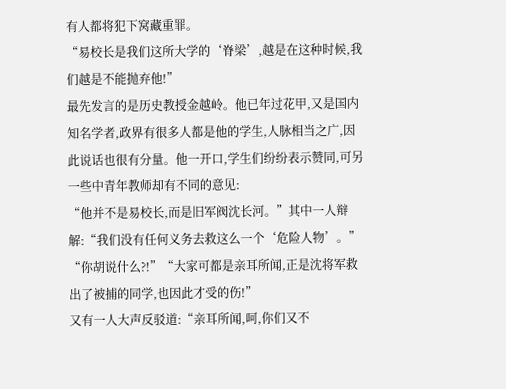有人都将犯下窝藏重罪。
“易校长是我们这所大学的‘脊梁’,越是在这种时候,我们越是不能抛弃他!”
最先发言的是历史教授金越岭。他已年过花甲,又是国内知名学者,政界有很多人都是他的学生,人脉相当之广,因此说话也很有分量。他一开口,学生们纷纷表示赞同,可另一些中青年教师却有不同的意见:
“他并不是易校长,而是旧军阀沈长河。”其中一人辩解:“我们没有任何义务去救这么一个‘危险人物’。”
“你胡说什么?!”“大家可都是亲耳所闻,正是沈将军救出了被捕的同学,也因此才受的伤!”
又有一人大声反驳道:“亲耳所闻,呵,你们又不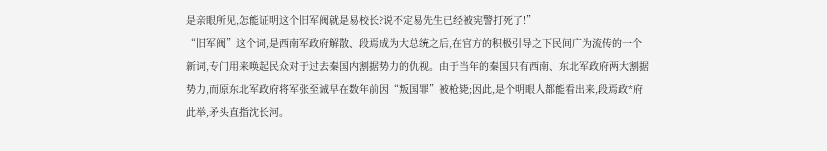是亲眼所见,怎能证明这个旧军阀就是易校长?说不定易先生已经被宪警打死了!”
“旧军阀”这个词,是西南军政府解散、段焉成为大总统之后,在官方的积极引导之下民间广为流传的一个新词,专门用来唤起民众对于过去秦国内割据势力的仇视。由于当年的秦国只有西南、东北军政府两大割据势力,而原东北军政府将军张至诚早在数年前因“叛国罪”被枪毙;因此,是个明眼人都能看出来,段焉政*府此举,矛头直指沈长河。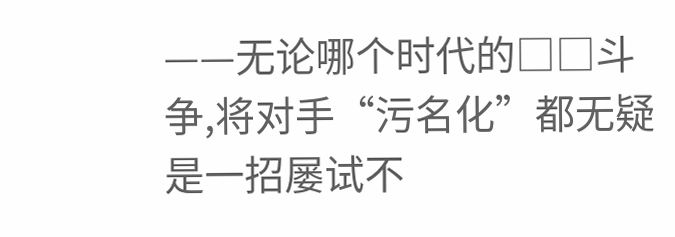——无论哪个时代的□□斗争,将对手“污名化”都无疑是一招屡试不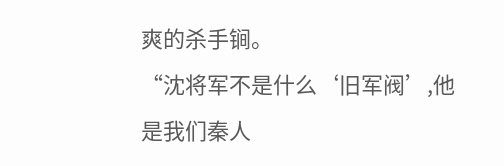爽的杀手锏。
“沈将军不是什么‘旧军阀’,他是我们秦人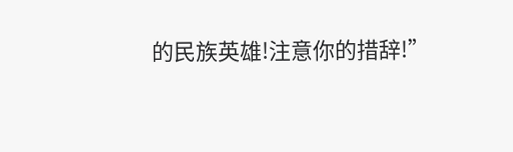的民族英雄!注意你的措辞!”